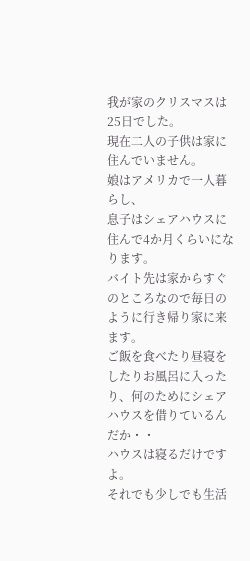我が家のクリスマスは25日でした。
現在二人の子供は家に住んでいません。
娘はアメリカで一人暮らし、
息子はシェアハウスに住んで4か月くらいになります。
バイト先は家からすぐのところなので毎日のように行き帰り家に来ます。
ご飯を食べたり昼寝をしたりお風呂に入ったり、何のためにシェアハウスを借りているんだか・・
ハウスは寝るだけですよ。
それでも少しでも生活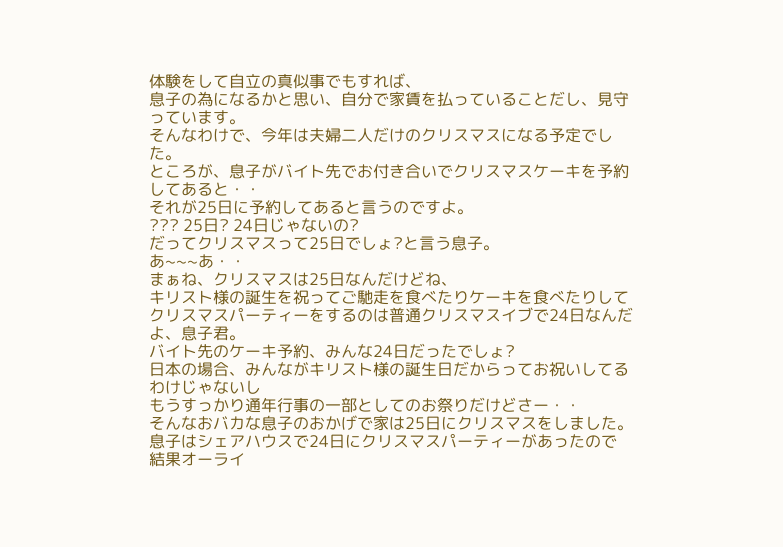体験をして自立の真似事でもすれば、
息子の為になるかと思い、自分で家賃を払っていることだし、見守っています。
そんなわけで、今年は夫婦二人だけのクリスマスになる予定でした。
ところが、息子がバイト先でお付き合いでクリスマスケーキを予約してあると・・
それが25日に予約してあると言うのですよ。
??? 25日? 24日じゃないの?
だってクリスマスって25日でしょ?と言う息子。
あ~~~あ・・
まぁね、クリスマスは25日なんだけどね、
キリスト様の誕生を祝ってご馳走を食べたりケーキを食べたりして
クリスマスパーティーをするのは普通クリスマスイブで24日なんだよ、息子君。
バイト先のケーキ予約、みんな24日だったでしょ?
日本の場合、みんながキリスト様の誕生日だからってお祝いしてるわけじゃないし
もうすっかり通年行事の一部としてのお祭りだけどさー・・
そんなおバカな息子のおかげで家は25日にクリスマスをしました。
息子はシェアハウスで24日にクリスマスパーティーがあったので
結果オーライ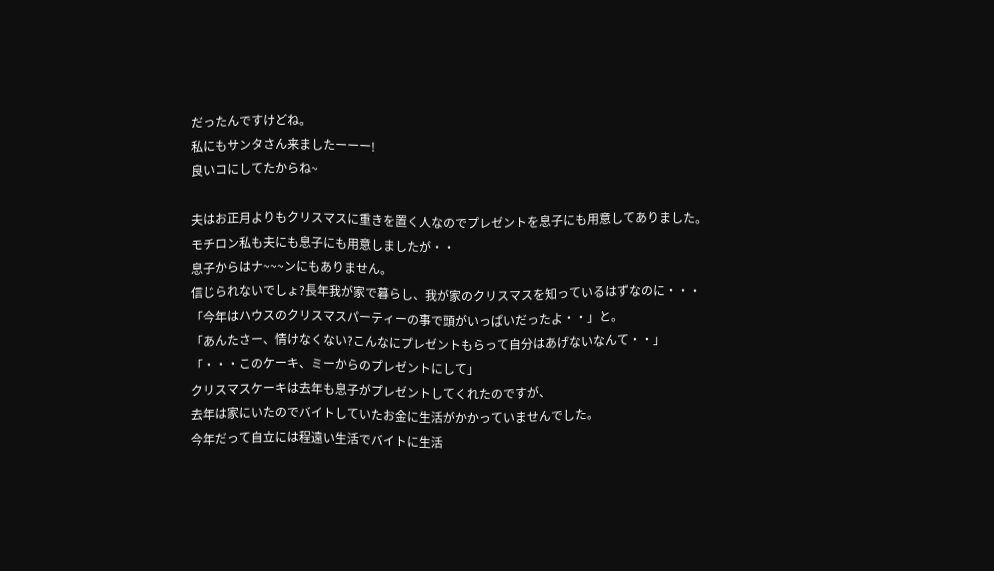だったんですけどね。
私にもサンタさん来ましたーーー!
良いコにしてたからね~

夫はお正月よりもクリスマスに重きを置く人なのでプレゼントを息子にも用意してありました。
モチロン私も夫にも息子にも用意しましたが・・
息子からはナ~~~ンにもありません。
信じられないでしょ?長年我が家で暮らし、我が家のクリスマスを知っているはずなのに・・・
「今年はハウスのクリスマスパーティーの事で頭がいっぱいだったよ・・」と。
「あんたさー、情けなくない?こんなにプレゼントもらって自分はあげないなんて・・」
「・・・このケーキ、ミーからのプレゼントにして」
クリスマスケーキは去年も息子がプレゼントしてくれたのですが、
去年は家にいたのでバイトしていたお金に生活がかかっていませんでした。
今年だって自立には程遠い生活でバイトに生活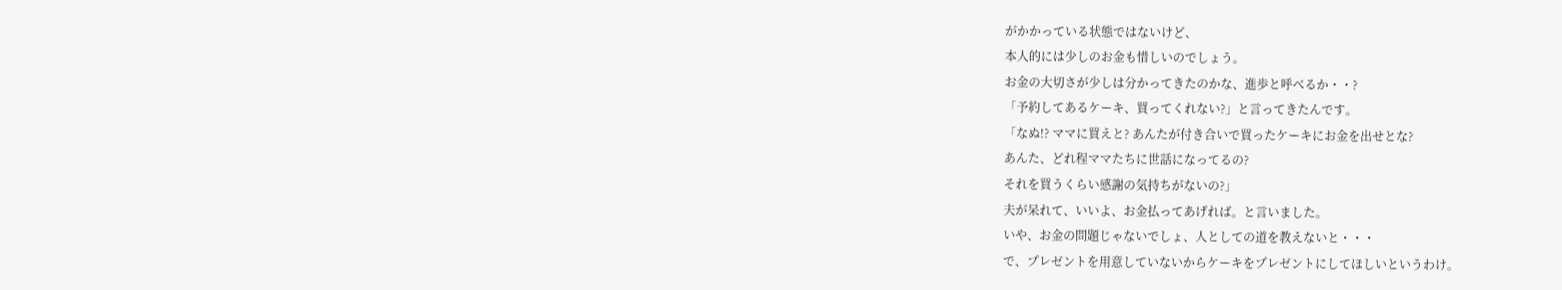がかかっている状態ではないけど、
本人的には少しのお金も惜しいのでしょう。
お金の大切さが少しは分かってきたのかな、進歩と呼べるか・・?
「予約してあるケーキ、買ってくれない?」と言ってきたんです。
「なぬ!? ママに買えと? あんたが付き合いで買ったケーキにお金を出せとな?
あんた、どれ程ママたちに世話になってるの?
それを買うくらい感謝の気持ちがないの?」
夫が呆れて、いいよ、お金払ってあげれば。と言いました。
いや、お金の問題じゃないでしょ、人としての道を教えないと・・・
で、プレゼントを用意していないからケーキをプレゼントにしてほしいというわけ。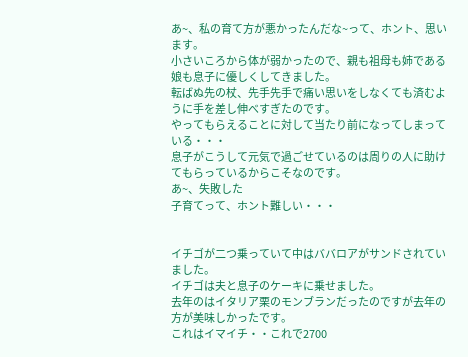あ~、私の育て方が悪かったんだな~って、ホント、思います。
小さいころから体が弱かったので、親も祖母も姉である娘も息子に優しくしてきました。
転ばぬ先の杖、先手先手で痛い思いをしなくても済むように手を差し伸べすぎたのです。
やってもらえることに対して当たり前になってしまっている・・・
息子がこうして元気で過ごせているのは周りの人に助けてもらっているからこそなのです。
あ~、失敗した
子育てって、ホント難しい・・・


イチゴが二つ乗っていて中はババロアがサンドされていました。
イチゴは夫と息子のケーキに乗せました。
去年のはイタリア栗のモンブランだったのですが去年の方が美味しかったです。
これはイマイチ・・これで2700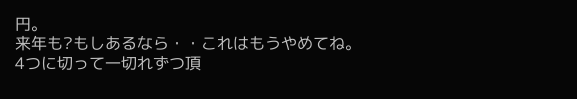円。
来年も?もしあるなら・・これはもうやめてね。
4つに切って一切れずつ頂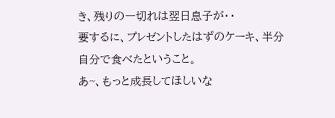き、残りの一切れは翌日息子が・・
要するに、プレゼントしたはずのケーキ、半分自分で食べたということ。
あ~、もっと成長してほしいな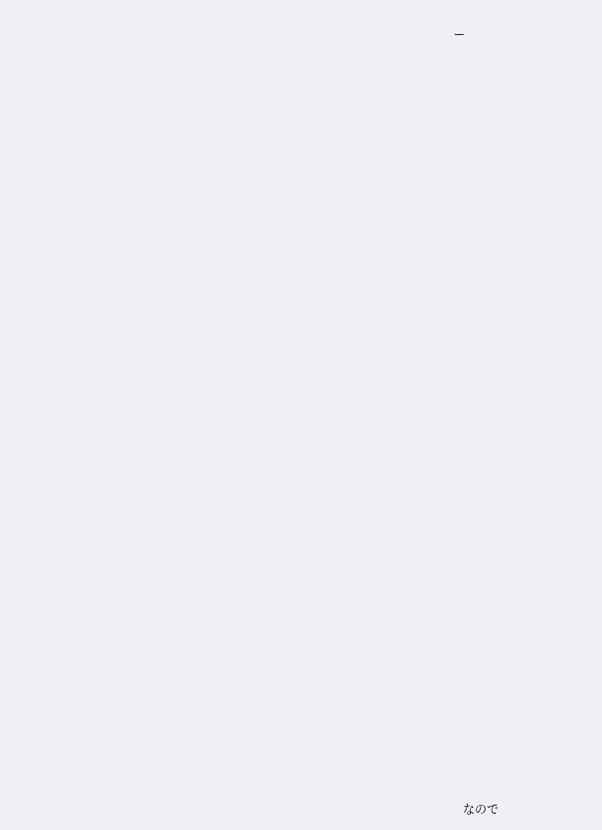ー


















































なので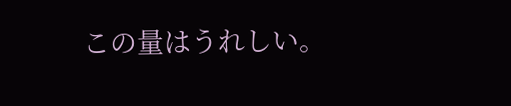この量はうれしい。